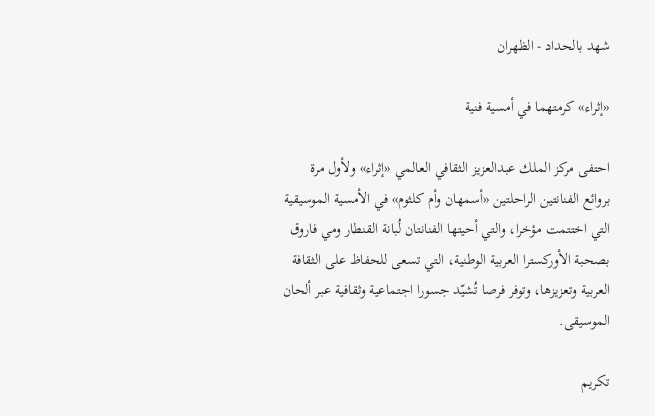شهد بالحداد - الظهران

«إثراء» كرمتهما في أمسية فنية

احتفى مركز الملك عبدالعزيز الثقافي العالمي «إثراء» ولأول مرة بروائع الفنانتين الراحلتين «أسمهان وأم كلثوم» في الأمسية الموسيقية التي اختتمت مؤخرا، والتي أحيتها الفنانتان لُبانة القنطار ومي فاروق بصحبة الأوركسترا العربية الوطنية، التي تسعى للحفاظ على الثقافة العربية وتعزيزها، وتوفر فرصا تُشيّد جسورا اجتماعية وثقافية عبر ألحان الموسيقى.

تكريم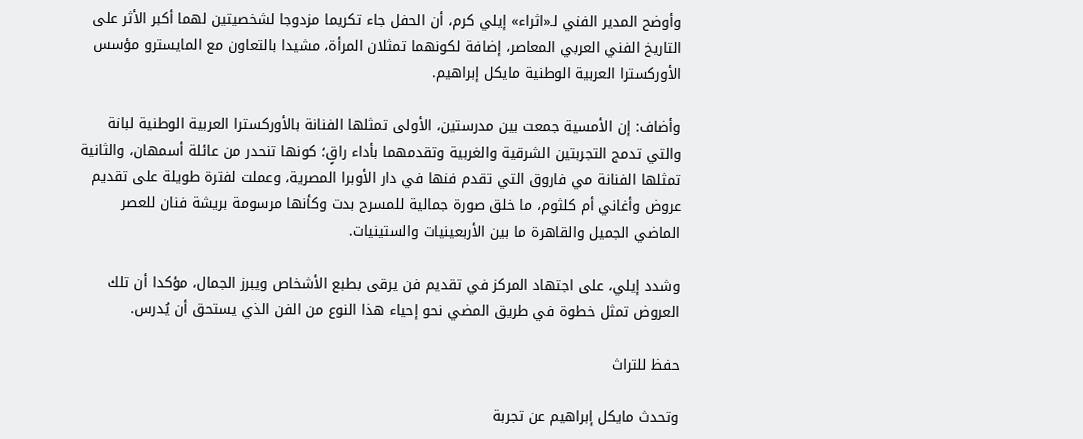وأوضح المدير الفني لـ«اثراء» إيلي كرم، أن الحفل جاء تكريما مزدوجا لشخصيتين لهما أكبر الأثر على التاريخ الفني العربي المعاصر، إضافة لكونهما تمثلان المرأة، مشيدا بالتعاون مع المايسترو مؤسس الأوركسترا العربية الوطنية مايكل إبراهيم.

وأضاف: إن الأمسية جمعت بين مدرستين، الأولى تمثلها الفنانة بالأوركسترا العربية الوطنية لبانة والتي تدمج التجربتين الشرقية والغربية وتقدمهما بأداء راقٍ؛ كونها تنحدر من عائلة أسمهان، والثانية تمثلها الفنانة مي فاروق التي تقدم فنها في دار الأوبرا المصرية، وعملت لفترة طويلة على تقديم عروض وأغاني أم كلثوم، ما خلق صورة جمالية للمسرح بدت وكأنها مرسومة بريشة فنان للعصر الماضي الجميل والقاهرة ما بين الأربعينيات والستينيات.

وشدد إيلي، على اجتهاد المركز في تقديم فن يرقى بطبع الأشخاص ويبرز الجمال، مؤكدا أن تلك العروض تمثل خطوة في طريق المضي نحو إحياء هذا النوع من الفن الذي يستحق أن يُدرس.

حفظ للتراث

وتحدث مايكل إبراهيم عن تجربة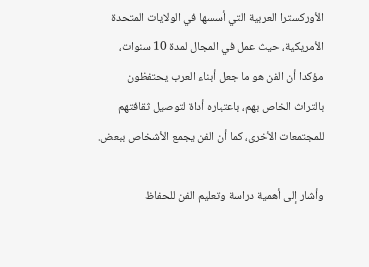الأوركسترا العربية التي أسسها في الولايات المتحدة الأمريكية، حيث عمل في المجال لمدة 10 سنوات، مؤكدا أن الفن هو ما جعل أبناء العرب يحتفظون بالتراث الخاص بهم، باعتباره أداة لتوصيل ثقافتهم للمجتمعات الأخرى، كما أن الفن يجمع الأشخاص ببعض.

وأشار إلى أهمية دراسة وتعليم الفن للحفاظ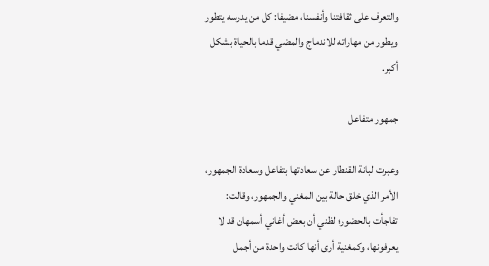والتعرف على ثقافتنا وأنفسنا، مضيفا: كل من يدرسه يتطور ويطور من مهاراته للاندماج والمضي قدما بالحياة بشكل أكبر.

جمهور متفاعل

وعبرت لبانة القنطار عن سعادتها بتفاعل وسعادة الجمهور، الأمر الذي خلق حالة بين المغني والجمهور، وقالت: تفاجأت بالحضور؛ لظني أن بعض أغاني أسمهان قد لا يعرفونها، وكمغنية أرى أنها كانت واحدة من أجمل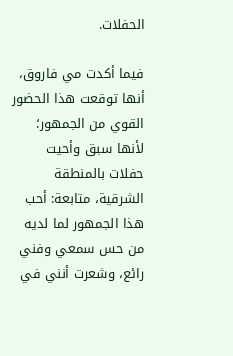الحفلات.

فيما أكدت مي فاروق، أنها توقعت هذا الحضور القوي من الجمهور؛ لأنها سبق وأحيت حفلات بالمنطقة الشرقية، متابعة: أحب هذا الجمهور لما لديه من حس سمعي وفني رائع، وشعرت أنني في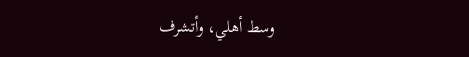وسط أهلي، وأتشرف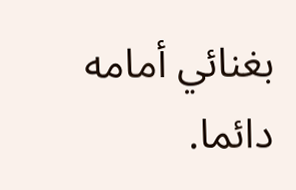بغنائي أمامه دائما.